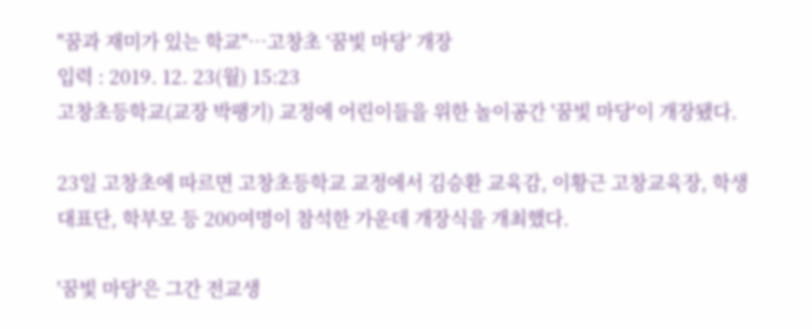"꿈과 재미가 있는 학교"…고창초 ‘꿈빛 마당’ 개장
입력 : 2019. 12. 23(월) 15:23
고창초등학교(교장 박팽기) 교정에 어린이들을 위한 놀이공간 '꿈빛 마당'이 개장됐다.

23일 고창초에 따르면 고창초등학교 교정에서 김승환 교육감, 이황근 고창교육장, 학생대표단, 학부모 등 200여명이 참석한 가운데 개장식을 개최했다.

'꿈빛 마당'은 그간 전교생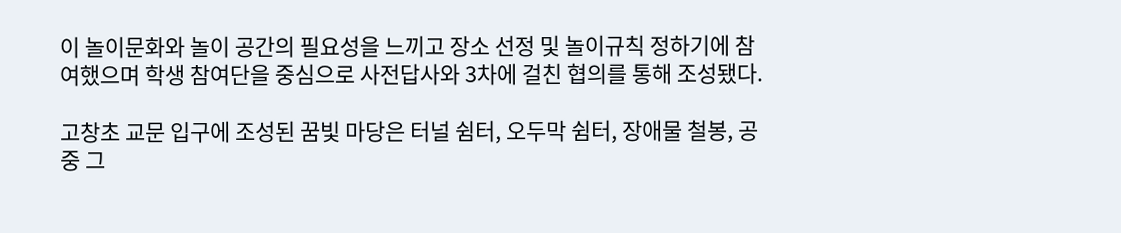이 놀이문화와 놀이 공간의 필요성을 느끼고 장소 선정 및 놀이규칙 정하기에 참여했으며 학생 참여단을 중심으로 사전답사와 3차에 걸친 협의를 통해 조성됐다.

고창초 교문 입구에 조성된 꿈빛 마당은 터널 쉼터, 오두막 쉼터, 장애물 철봉, 공중 그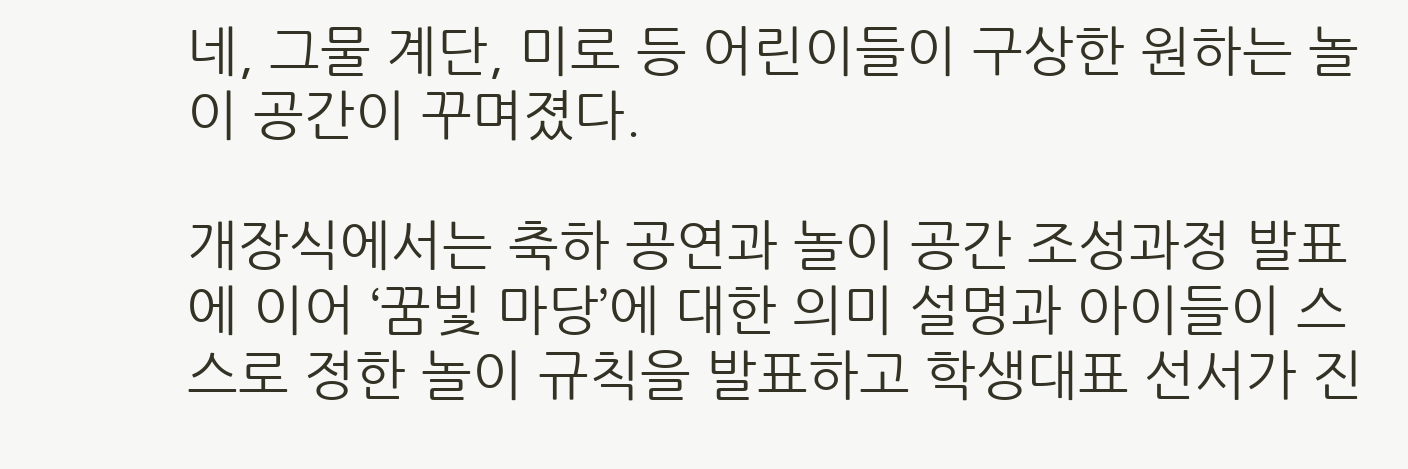네, 그물 계단, 미로 등 어린이들이 구상한 원하는 놀이 공간이 꾸며졌다.

개장식에서는 축하 공연과 놀이 공간 조성과정 발표에 이어 ‘꿈빛 마당’에 대한 의미 설명과 아이들이 스스로 정한 놀이 규칙을 발표하고 학생대표 선서가 진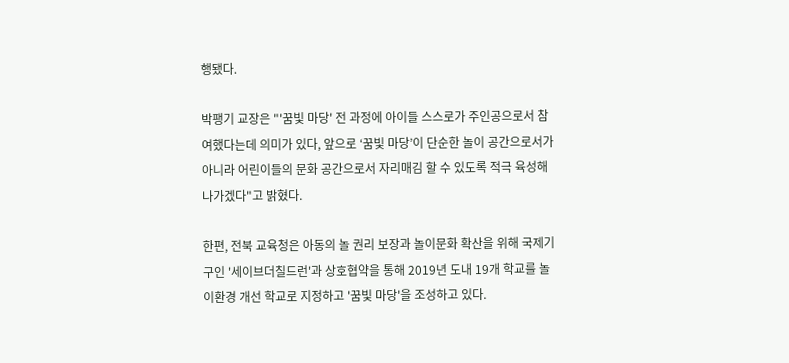행됐다.

박팽기 교장은 "'꿈빛 마당' 전 과정에 아이들 스스로가 주인공으로서 참여했다는데 의미가 있다, 앞으로 ‘꿈빛 마당’이 단순한 놀이 공간으로서가 아니라 어린이들의 문화 공간으로서 자리매김 할 수 있도록 적극 육성해 나가겠다"고 밝혔다.

한편, 전북 교육청은 아동의 놀 권리 보장과 놀이문화 확산을 위해 국제기구인 '세이브더칠드런'과 상호협약을 통해 2019년 도내 19개 학교를 놀이환경 개선 학교로 지정하고 '꿈빛 마당'을 조성하고 있다.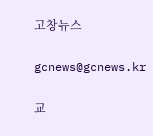고창뉴스

gcnews@gcnews.kr

교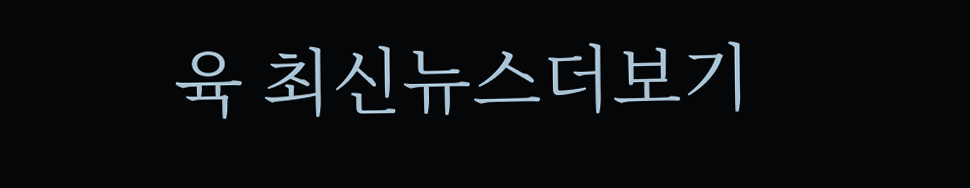육 최신뉴스더보기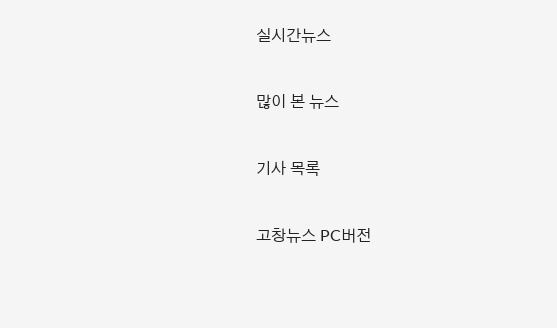실시간뉴스

많이 본 뉴스

기사 목록

고창뉴스 PC버전